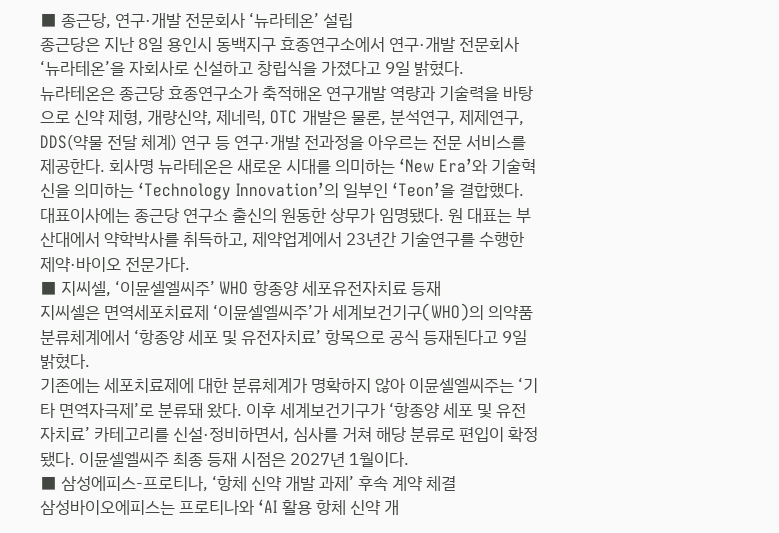■ 종근당, 연구·개발 전문회사 ‘뉴라테온’ 설립
종근당은 지난 8일 용인시 동백지구 효종연구소에서 연구·개발 전문회사 ‘뉴라테온’을 자회사로 신설하고 창립식을 가졌다고 9일 밝혔다.
뉴라테온은 종근당 효종연구소가 축적해온 연구개발 역량과 기술력을 바탕으로 신약 제형, 개량신약, 제네릭, OTC 개발은 물론, 분석연구, 제제연구, DDS(약물 전달 체계) 연구 등 연구·개발 전과정을 아우르는 전문 서비스를 제공한다. 회사명 뉴라테온은 새로운 시대를 의미하는 ‘New Era’와 기술혁신을 의미하는 ‘Technology Innovation’의 일부인 ‘Teon’을 결합했다.
대표이사에는 종근당 연구소 출신의 원동한 상무가 임명됐다. 원 대표는 부산대에서 약학박사를 취득하고, 제약업계에서 23년간 기술연구를 수행한 제약·바이오 전문가다.
■ 지씨셀, ‘이뮨셀엘씨주’ WHO 항종양 세포유전자치료 등재
지씨셀은 면역세포치료제 ‘이뮨셀엘씨주’가 세계보건기구(WHO)의 의약품 분류체계에서 ‘항종양 세포 및 유전자치료’ 항목으로 공식 등재된다고 9일 밝혔다.
기존에는 세포치료제에 대한 분류체계가 명확하지 않아 이뮨셀엘씨주는 ‘기타 면역자극제’로 분류돼 왔다. 이후 세계보건기구가 ‘항종양 세포 및 유전자치료’ 카테고리를 신설·정비하면서, 심사를 거쳐 해당 분류로 편입이 확정됐다. 이뮨셀엘씨주 최종 등재 시점은 2027년 1월이다.
■ 삼성에피스-프로티나, ‘항체 신약 개발 과제’ 후속 계약 체결
삼성바이오에피스는 프로티나와 ‘AI 활용 항체 신약 개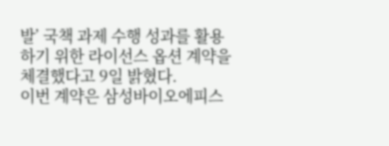발’ 국책 과제 수행 성과를 활용하기 위한 라이선스 옵션 계약을 체결했다고 9일 밝혔다.
이번 계약은 삼성바이오에피스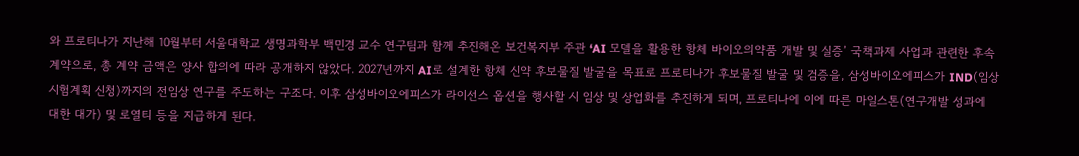와 프로티나가 지난해 10월부터 서울대학교 생명과학부 백민경 교수 연구팀과 함께 추진해온 보건복지부 주관 ‘AI 모델을 활용한 항체 바이오의약품 개발 및 실증’ 국책과제 사업과 관련한 후속 계약으로, 총 계약 금액은 양사 합의에 따라 공개하지 않았다. 2027년까지 AI로 설계한 항체 신약 후보물질 발굴을 목표로 프로티나가 후보물질 발굴 및 검증을, 삼성바이오에피스가 IND(임상시험계획 신청)까지의 전임상 연구를 주도하는 구조다. 이후 삼성바이오에피스가 라이선스 옵션을 행사할 시 임상 및 상업화를 추진하게 되며, 프로티나에 이에 따른 마일스톤(연구개발 성과에 대한 대가) 및 로열티 등을 지급하게 된다.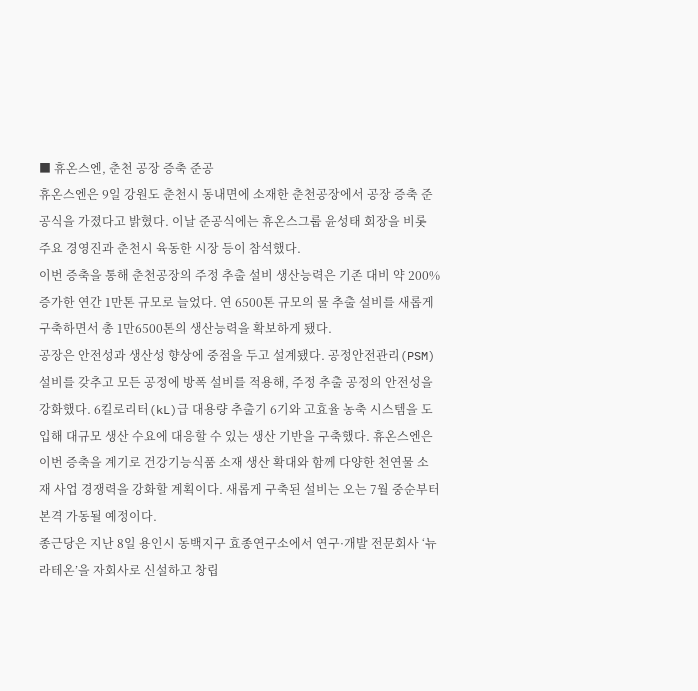■ 휴온스엔, 춘천 공장 증축 준공
휴온스엔은 9일 강원도 춘천시 동내면에 소재한 춘천공장에서 공장 증축 준공식을 가졌다고 밝혔다. 이날 준공식에는 휴온스그룹 윤성태 회장을 비롯 주요 경영진과 춘천시 육동한 시장 등이 참석했다.
이번 증축을 통해 춘천공장의 주정 추출 설비 생산능력은 기존 대비 약 200% 증가한 연간 1만톤 규모로 늘었다. 연 6500톤 규모의 물 추출 설비를 새롭게 구축하면서 총 1만6500톤의 생산능력을 확보하게 됐다.
공장은 안전성과 생산성 향상에 중점을 두고 설계됐다. 공정안전관리(PSM) 설비를 갖추고 모든 공정에 방폭 설비를 적용해, 주정 추출 공정의 안전성을 강화했다. 6킬로리터(kL)급 대용량 추출기 6기와 고효율 농축 시스템을 도입해 대규모 생산 수요에 대응할 수 있는 생산 기반을 구축했다. 휴온스엔은 이번 증축을 계기로 건강기능식품 소재 생산 확대와 함께 다양한 천연물 소재 사업 경쟁력을 강화할 계획이다. 새롭게 구축된 설비는 오는 7월 중순부터 본격 가동될 예정이다.
종근당은 지난 8일 용인시 동백지구 효종연구소에서 연구·개발 전문회사 ‘뉴라테온’을 자회사로 신설하고 창립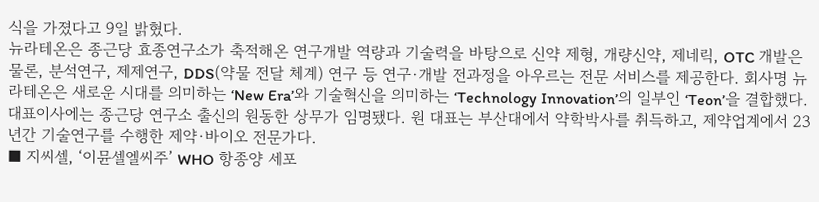식을 가졌다고 9일 밝혔다.
뉴라테온은 종근당 효종연구소가 축적해온 연구개발 역량과 기술력을 바탕으로 신약 제형, 개량신약, 제네릭, OTC 개발은 물론, 분석연구, 제제연구, DDS(약물 전달 체계) 연구 등 연구·개발 전과정을 아우르는 전문 서비스를 제공한다. 회사명 뉴라테온은 새로운 시대를 의미하는 ‘New Era’와 기술혁신을 의미하는 ‘Technology Innovation’의 일부인 ‘Teon’을 결합했다.
대표이사에는 종근당 연구소 출신의 원동한 상무가 임명됐다. 원 대표는 부산대에서 약학박사를 취득하고, 제약업계에서 23년간 기술연구를 수행한 제약·바이오 전문가다.
■ 지씨셀, ‘이뮨셀엘씨주’ WHO 항종양 세포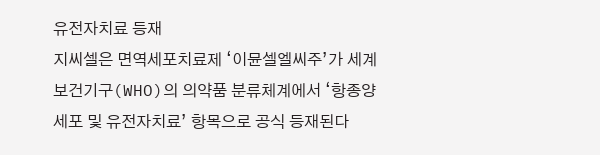유전자치료 등재
지씨셀은 면역세포치료제 ‘이뮨셀엘씨주’가 세계보건기구(WHO)의 의약품 분류체계에서 ‘항종양 세포 및 유전자치료’ 항목으로 공식 등재된다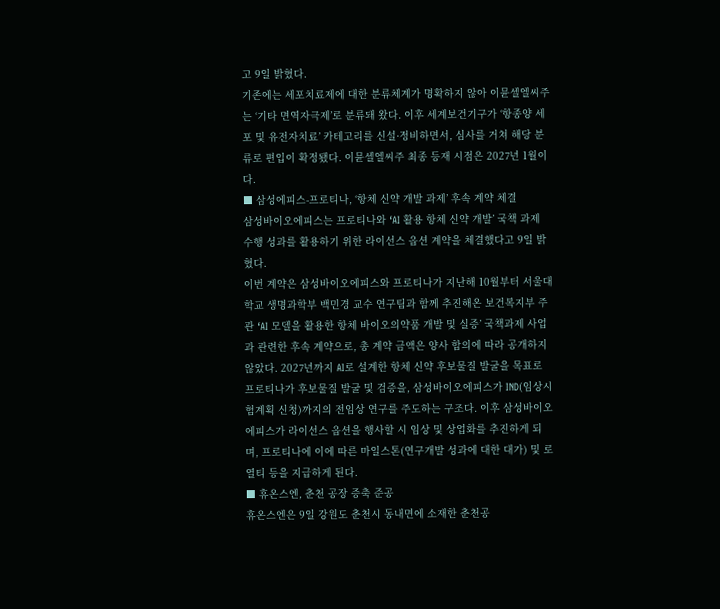고 9일 밝혔다.
기존에는 세포치료제에 대한 분류체계가 명확하지 않아 이뮨셀엘씨주는 ‘기타 면역자극제’로 분류돼 왔다. 이후 세계보건기구가 ‘항종양 세포 및 유전자치료’ 카테고리를 신설·정비하면서, 심사를 거쳐 해당 분류로 편입이 확정됐다. 이뮨셀엘씨주 최종 등재 시점은 2027년 1월이다.
■ 삼성에피스-프로티나, ‘항체 신약 개발 과제’ 후속 계약 체결
삼성바이오에피스는 프로티나와 ‘AI 활용 항체 신약 개발’ 국책 과제 수행 성과를 활용하기 위한 라이선스 옵션 계약을 체결했다고 9일 밝혔다.
이번 계약은 삼성바이오에피스와 프로티나가 지난해 10월부터 서울대학교 생명과학부 백민경 교수 연구팀과 함께 추진해온 보건복지부 주관 ‘AI 모델을 활용한 항체 바이오의약품 개발 및 실증’ 국책과제 사업과 관련한 후속 계약으로, 총 계약 금액은 양사 합의에 따라 공개하지 않았다. 2027년까지 AI로 설계한 항체 신약 후보물질 발굴을 목표로 프로티나가 후보물질 발굴 및 검증을, 삼성바이오에피스가 IND(임상시험계획 신청)까지의 전임상 연구를 주도하는 구조다. 이후 삼성바이오에피스가 라이선스 옵션을 행사할 시 임상 및 상업화를 추진하게 되며, 프로티나에 이에 따른 마일스톤(연구개발 성과에 대한 대가) 및 로열티 등을 지급하게 된다.
■ 휴온스엔, 춘천 공장 증축 준공
휴온스엔은 9일 강원도 춘천시 동내면에 소재한 춘천공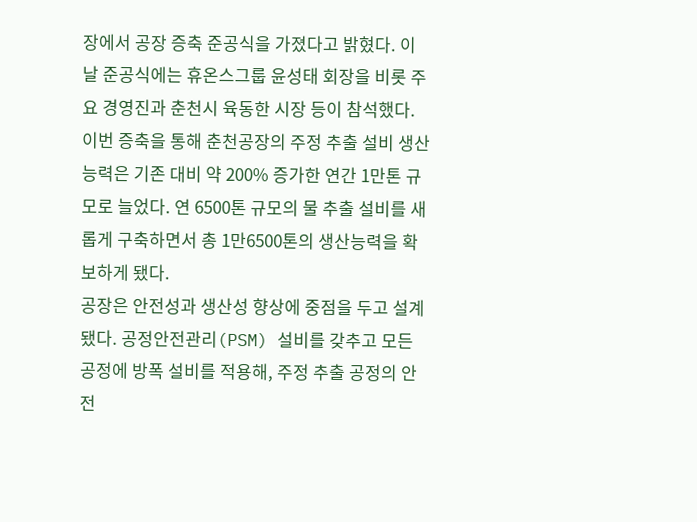장에서 공장 증축 준공식을 가졌다고 밝혔다. 이날 준공식에는 휴온스그룹 윤성태 회장을 비롯 주요 경영진과 춘천시 육동한 시장 등이 참석했다.
이번 증축을 통해 춘천공장의 주정 추출 설비 생산능력은 기존 대비 약 200% 증가한 연간 1만톤 규모로 늘었다. 연 6500톤 규모의 물 추출 설비를 새롭게 구축하면서 총 1만6500톤의 생산능력을 확보하게 됐다.
공장은 안전성과 생산성 향상에 중점을 두고 설계됐다. 공정안전관리(PSM) 설비를 갖추고 모든 공정에 방폭 설비를 적용해, 주정 추출 공정의 안전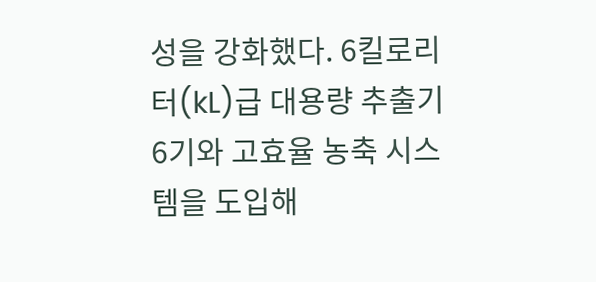성을 강화했다. 6킬로리터(kL)급 대용량 추출기 6기와 고효율 농축 시스템을 도입해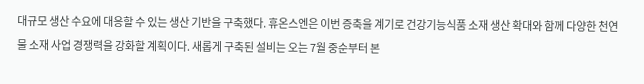대규모 생산 수요에 대응할 수 있는 생산 기반을 구축했다. 휴온스엔은 이번 증축을 계기로 건강기능식품 소재 생산 확대와 함께 다양한 천연물 소재 사업 경쟁력을 강화할 계획이다. 새롭게 구축된 설비는 오는 7월 중순부터 본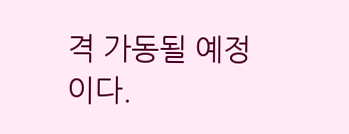격 가동될 예정이다.